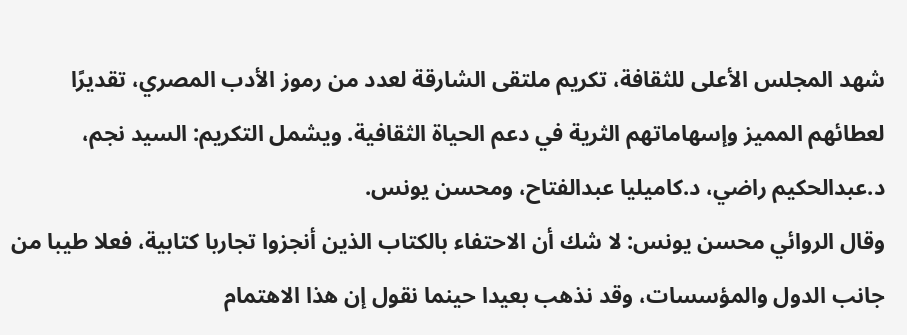شهد المجلس الأعلى للثقافة، تكريم ملتقى الشارقة لعدد من رموز الأدب المصري، تقديرًا لعطائهم المميز وإسهاماتهم الثرية في دعم الحياة الثقافية. ويشمل التكريم: السيد نجم، د.عبدالحكيم راضي، د.كاميليا عبدالفتاح، ومحسن يونس.
وقال الروائي محسن يونس: لا شك أن الاحتفاء بالكتاب الذين أنجزوا تجاربا كتابية، فعلا طيبا من جانب الدول والمؤسسات، وقد نذهب بعيدا حينما نقول إن هذا الاهتمام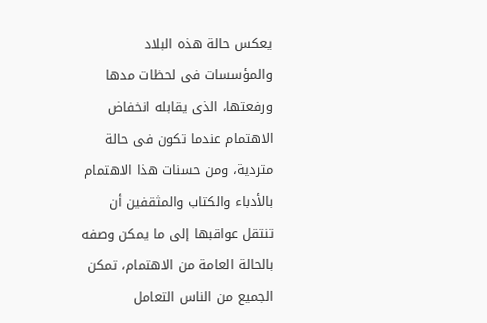يعكس حالة هذه البلاد والمؤسسات فى لحظات مدها ورفعتها، الذى يقابله انخفاض الاهتمام عندما تكون فى حالة متردية، ومن حسنات هذا الاهتمام بالأدباء والكتاب والمثقفين أن تنتقل عواقبها إلى ما يمكن وصفه بالحالة العامة من الاهتمام، تمكن الجميع من الناس التعامل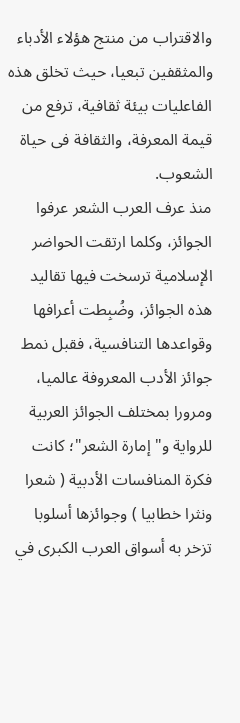والاقتراب من منتج هؤلاء الأدباء والمثقفين تبعيا، حيث تخلق هذه الفاعليات بيئة ثقافية، ترفع من قيمة المعرفة، والثقافة فى حياة الشعوب.
منذ عرف العرب الشعر عرفوا الجوائز، وكلما ارتقت الحواضر الإسلامية ترسخت فيها تقاليد هذه الجوائز، وضُبِطت أعرافها وقواعدها التنافسية، فقبل نمط جوائز الأدب المعروفة عالميا، ومرورا بمختلف الجوائز العربية للرواية و"إمارة الشعر"؛ كانت فكرة المنافسات الأدبية ( شعرا ونثرا خطابيا ) وجوائزها أسلوبا تزخر به أسواق العرب الكبرى في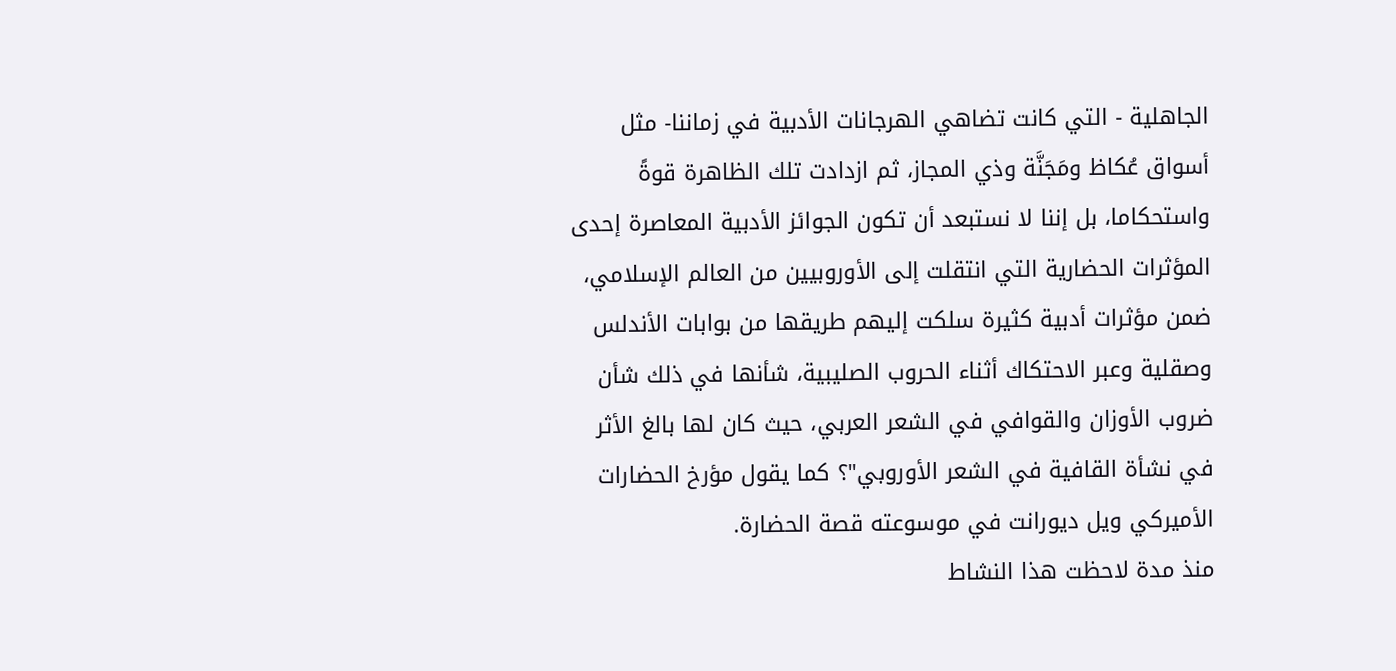الجاهلية - التي كانت تضاهي الهرجانات الأدبية في زماننا- مثل أسواق عُكاظ ومَجَنَّة وذي المجاز، ثم ازدادت تلك الظاهرة قوةً واستحكاما، بل إننا لا نستبعد أن تكون الجوائز الأدبية المعاصرة إحدى المؤثرات الحضارية التي انتقلت إلى الأوروبيين من العالم الإسلامي، ضمن مؤثرات أدبية كثيرة سلكت إليهم طريقها من بوابات الأندلس وصقلية وعبر الاحتكاك أثناء الحروب الصليبية، شأنها في ذلك شأن ضروب الأوزان والقوافي في الشعر العربي، حيث كان لها بالغ الأثر في نشأة القافية في الشعر الأوروبي"؟ كما يقول مؤرخ الحضارات الأميركي ويل ديورانت في موسوعته قصة الحضارة.
منذ مدة لاحظت هذا النشاط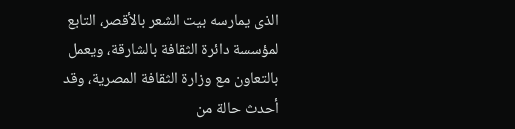الذى يمارسه بيت الشعر بالأقصر، التابع لمؤسسة دائرة الثقافة بالشارقة، ويعمل بالتعاون مع وزارة الثقافة المصرية، وقد أحدث حالة من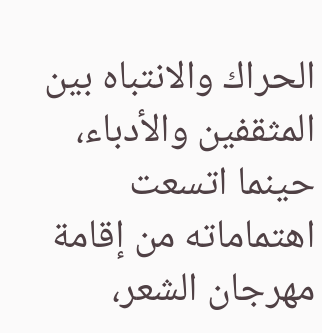الحراك والانتباه بين المثقفين والأدباء، حينما اتسعت اهتماماته من إقامة مهرجان الشعر،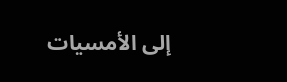إلى الأمسيات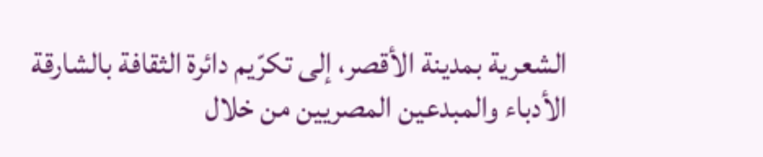الشعرية بمدينة الأقصر، إلى تكرّيم دائرة الثقافة بالشارقة الأدباء والمبدعين المصريين من خلال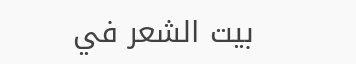بيت الشعر في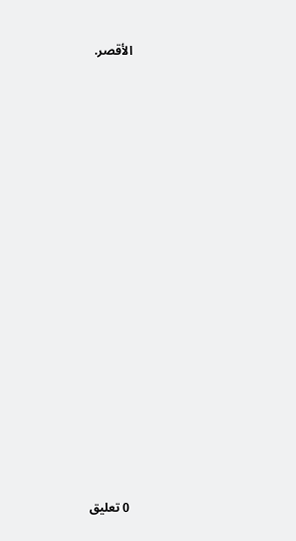الأقصر.

















0 تعليق